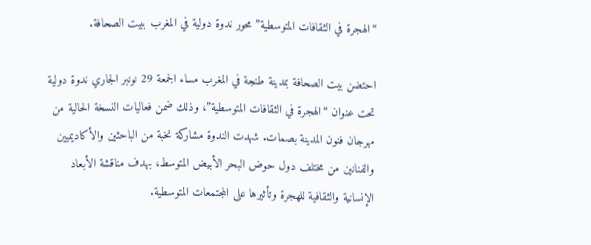“الهجرة في الثقافات المتوسطية” محور ندوة دولية في المغرب ببيت الصحافة.

احتضن بيت الصحافة بمدينة طنجة في المغرب مساء الجمعة 29 نونبر الجاري ندوة دولية تحت عنوان “الهجرة في الثقافات المتوسطية”، وذلك ضمن فعاليات النسخة الحالية من مهرجان فنون المدينة بصمات. شهدت الندوة مشاركة نخبة من الباحثين والأكاديميين والفنانين من مختلف دول حوض البحر الأبيض المتوسط، بهدف مناقشة الأبعاد الإنسانية والثقافية للهجرة وتأثيرها على المجتمعات المتوسطية.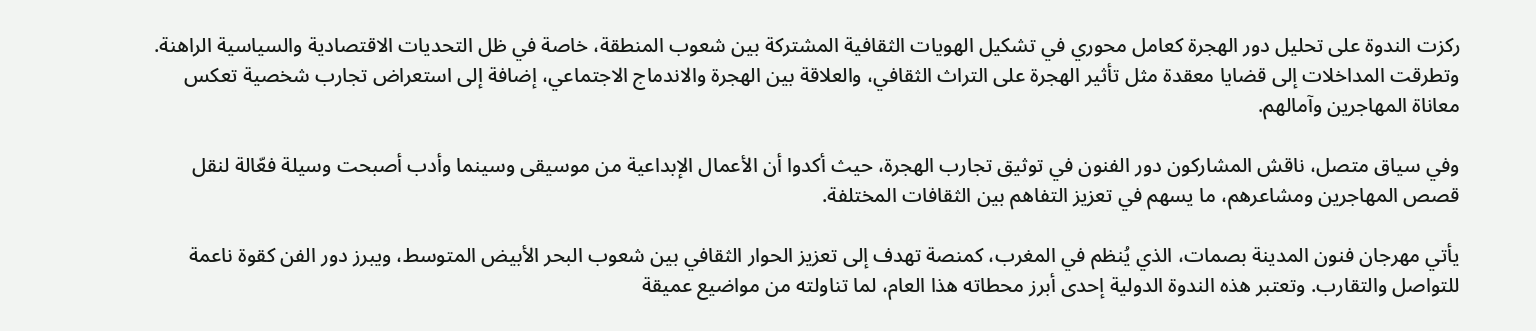ركزت الندوة على تحليل دور الهجرة كعامل محوري في تشكيل الهويات الثقافية المشتركة بين شعوب المنطقة، خاصة في ظل التحديات الاقتصادية والسياسية الراهنة. وتطرقت المداخلات إلى قضايا معقدة مثل تأثير الهجرة على التراث الثقافي، والعلاقة بين الهجرة والاندماج الاجتماعي، إضافة إلى استعراض تجارب شخصية تعكس معاناة المهاجرين وآمالهم.

وفي سياق متصل، ناقش المشاركون دور الفنون في توثيق تجارب الهجرة، حيث أكدوا أن الأعمال الإبداعية من موسيقى وسينما وأدب أصبحت وسيلة فعّالة لنقل قصص المهاجرين ومشاعرهم، ما يسهم في تعزيز التفاهم بين الثقافات المختلفة.

يأتي مهرجان فنون المدينة بصمات، الذي يُنظم في المغرب، كمنصة تهدف إلى تعزيز الحوار الثقافي بين شعوب البحر الأبيض المتوسط، ويبرز دور الفن كقوة ناعمة للتواصل والتقارب. وتعتبر هذه الندوة الدولية إحدى أبرز محطاته هذا العام، لما تناولته من مواضيع عميقة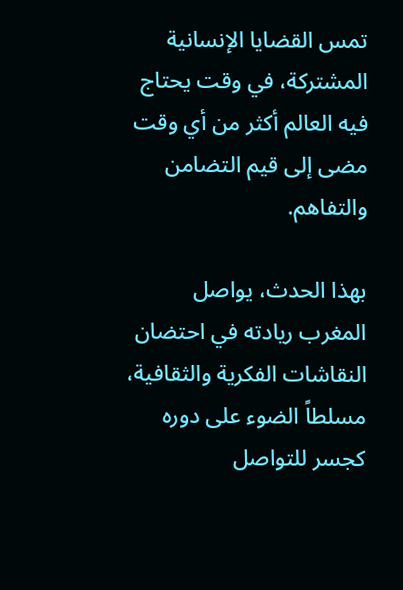تمس القضايا الإنسانية المشتركة، في وقت يحتاج فيه العالم أكثر من أي وقت مضى إلى قيم التضامن والتفاهم.

بهذا الحدث، يواصل المغرب ريادته في احتضان النقاشات الفكرية والثقافية، مسلطاً الضوء على دوره كجسر للتواصل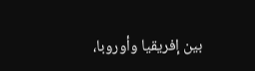بين إفريقيا وأوروبا،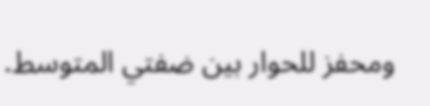ومحفز للحوار بين ضفتي المتوسط.